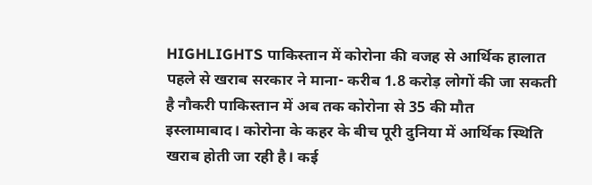HIGHLIGHTS पाकिस्तान में कोरोना की वजह से आर्थिक हालात पहले से खराब सरकार ने माना- करीब 1.8 करोड़ लोगों की जा सकती है नौकरी पाकिस्तान में अब तक कोरोना से 35 की मौत
इस्लामाबाद। कोरोना के कहर के बीच पूरी दुनिया में आर्थिक स्थिति खराब होती जा रही है। कई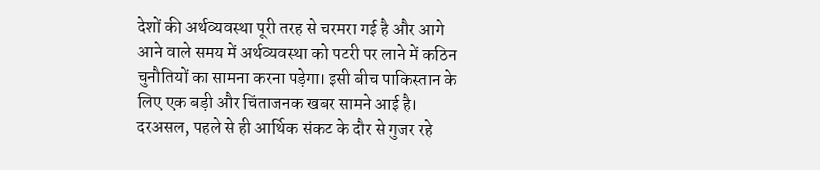देशों की अर्थव्यवस्था पूरी तरह से चरमरा गई है और आगे आने वाले समय में अर्थव्यवस्था को पटरी पर लाने में कठिन चुनौतियों का सामना करना पड़ेगा। इसी बीच पाकिस्तान के लिए एक बड़ी और चिंताजनक खबर सामने आई है।
दरअसल, पहले से ही आर्थिक संकट के दौर से गुजर रहे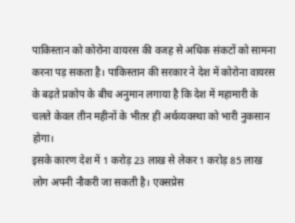पाकिस्तान को कोरोना वायरस की वजह से अधिक संकटों को सामना करना पड़ सकता है। पाकिस्तान की सरकार ने देश में कोरोना वायरस के बढ़ते प्रकोप के बीच अनुमान लगाया है कि देश में महामारी के चलते केवल तीन महीनों के भीतर ही अर्थव्यवस्था को भारी नुकसान होगा।
इसके कारण देश में 1 करोड़ 23 लाख से लेकर 1 करोड़ 85 लाख लोग अपनी नौकरी जा सकती है। एक्सप्रेस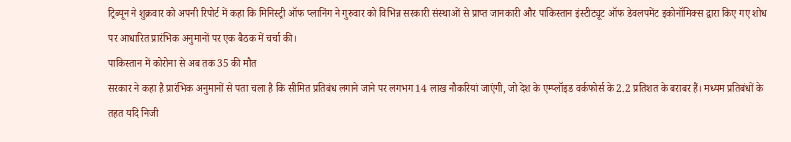ट्रिब्यून ने शुक्रवार को अपनी रिपोर्ट में कहा कि मिनिस्ट्री ऑफ प्लानिंग ने गुरुवार को विभिन्न सरकारी संस्थाओं से प्राप्त जानकारी और पाकिस्तान इंस्टीट्यूट ऑफ डेवलपमेंट इकोनॉमिक्स द्वारा किए गए शोध पर आधारित प्रारंभिक अनुमानों पर एक बैठक में चर्चा की।
पाकिस्तान में कोरोना से अब तक 35 की मौत
सरकार ने कहा है प्रारंभिक अनुमानों से पता चला है कि सीमित प्रतिबंध लगाने जाने पर लगभग 14 लाख नौकरियां जाएंगी, जो देश के एम्प्लॉइड वर्कफोर्स के 2.2 प्रतिशत के बराबर हैं। मध्यम प्रतिबंधों के तहत यदि निजी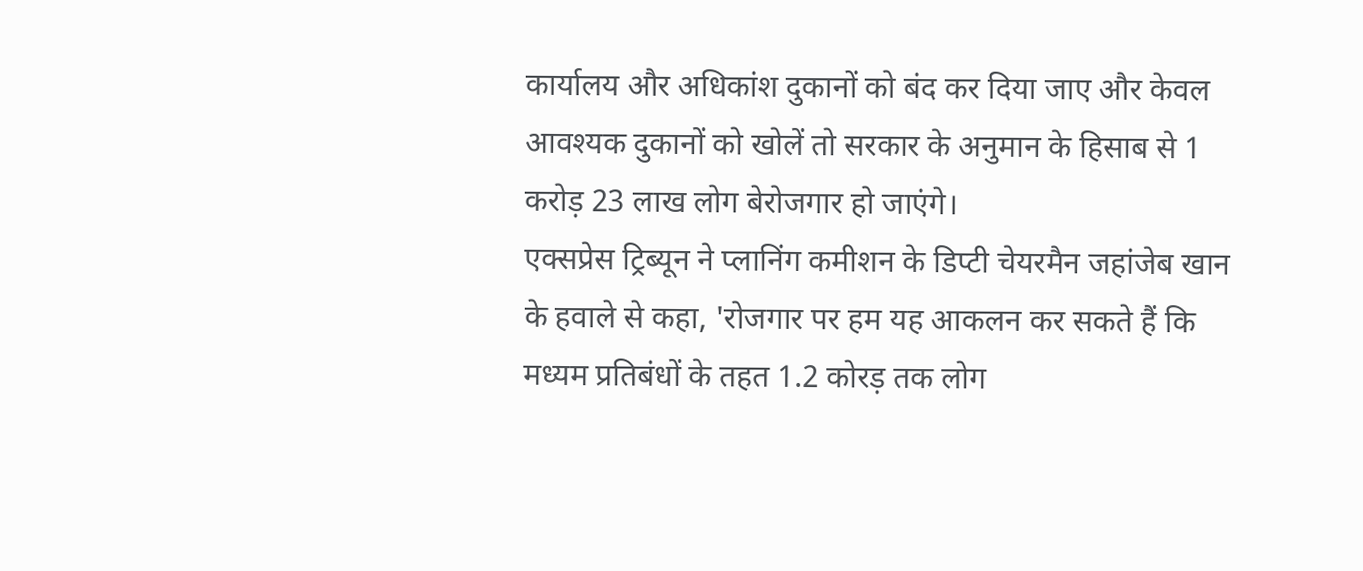कार्यालय और अधिकांश दुकानों को बंद कर दिया जाए और केवल आवश्यक दुकानों को खोलें तो सरकार के अनुमान के हिसाब से 1 करोड़ 23 लाख लोग बेरोजगार हो जाएंगे।
एक्सप्रेस ट्रिब्यून ने प्लानिंग कमीशन के डिप्टी चेयरमैन जहांजेब खान के हवाले से कहा, 'रोजगार पर हम यह आकलन कर सकते हैं कि मध्यम प्रतिबंधों के तहत 1.2 कोरड़ तक लोग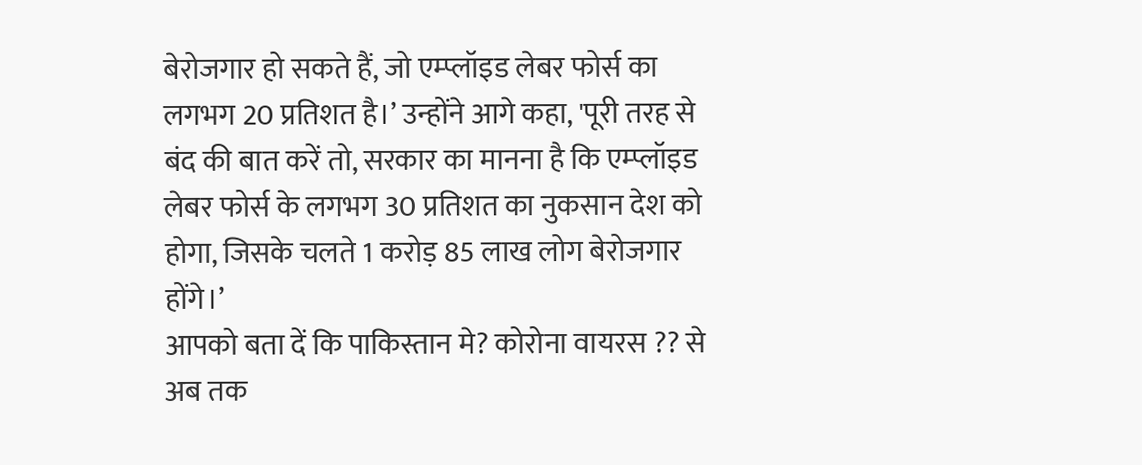बेरोजगार हो सकते हैं, जो एम्प्लॉइड लेबर फोर्स का लगभग 20 प्रतिशत है।’ उन्होंने आगे कहा, 'पूरी तरह से बंद की बात करें तो, सरकार का मानना है कि एम्प्लॉइड लेबर फोर्स के लगभग 30 प्रतिशत का नुकसान देश को होगा, जिसके चलते 1 करोड़ 85 लाख लोग बेरोजगार होंगे।’
आपको बता दें कि पाकिस्तान मे? कोरोना वायरस ?? से अब तक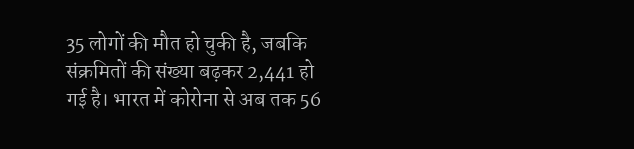35 लोगों की मौत हो चुकी है, जबकि संक्रमितों की संख्या बढ़कर 2,441 हो गई है। भारत में कोरोना से अब तक 56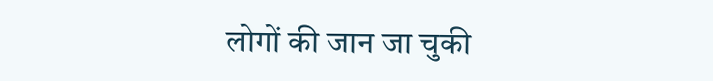लोगों की जान जा चुकी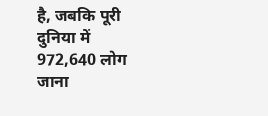है, जबकि पूरी दुनिया में 972,640 लोग जाना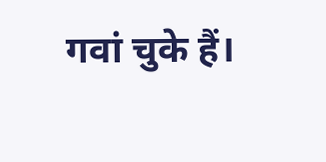गवां चुके हैं।